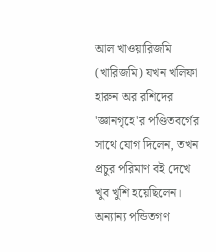আল খাওয়ারিজমি (খারিজমি) যখন খলিফা হারুন অর রশিদের 'জ্ঞানগৃহে'র পণ্ডিতবর্গের সাথে যোগ দিলেন, তখন প্রচুর পরিমাণ বই দেখে খুব খুশি হয়েছিলেন। অন্যান্য পন্ডিতগণ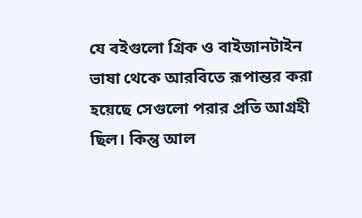যে বইগুলো গ্রিক ও বাইজানটাইন ভাষা থেকে আরবিতে রূপান্তর করা হয়েছে সেগুলো পরার প্রতি আগ্রহী ছিল। কিন্তু আল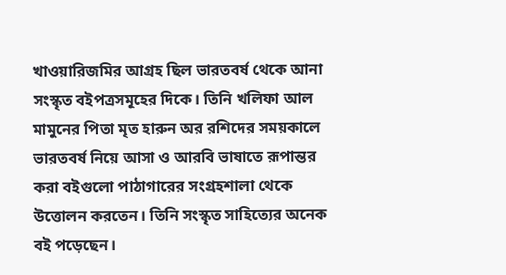খাওয়ারিজমির আগ্রহ ছিল ভারতবর্ষ থেকে আনা সংস্কৃত বইপত্রসমূহের দিকে। তিনি খলিফা আল মামুনের পিতা মৃত হারুন অর রশিদের সময়কালে ভারতবর্ষ নিয়ে আসা ও আরবি ভাষাতে রূপান্তর করা বইগুলো পাঠাগারের সংগ্রহশালা থেকে উত্তোলন করতেন। তিনি সংস্কৃত সাহিত্যের অনেক বই পড়েছেন।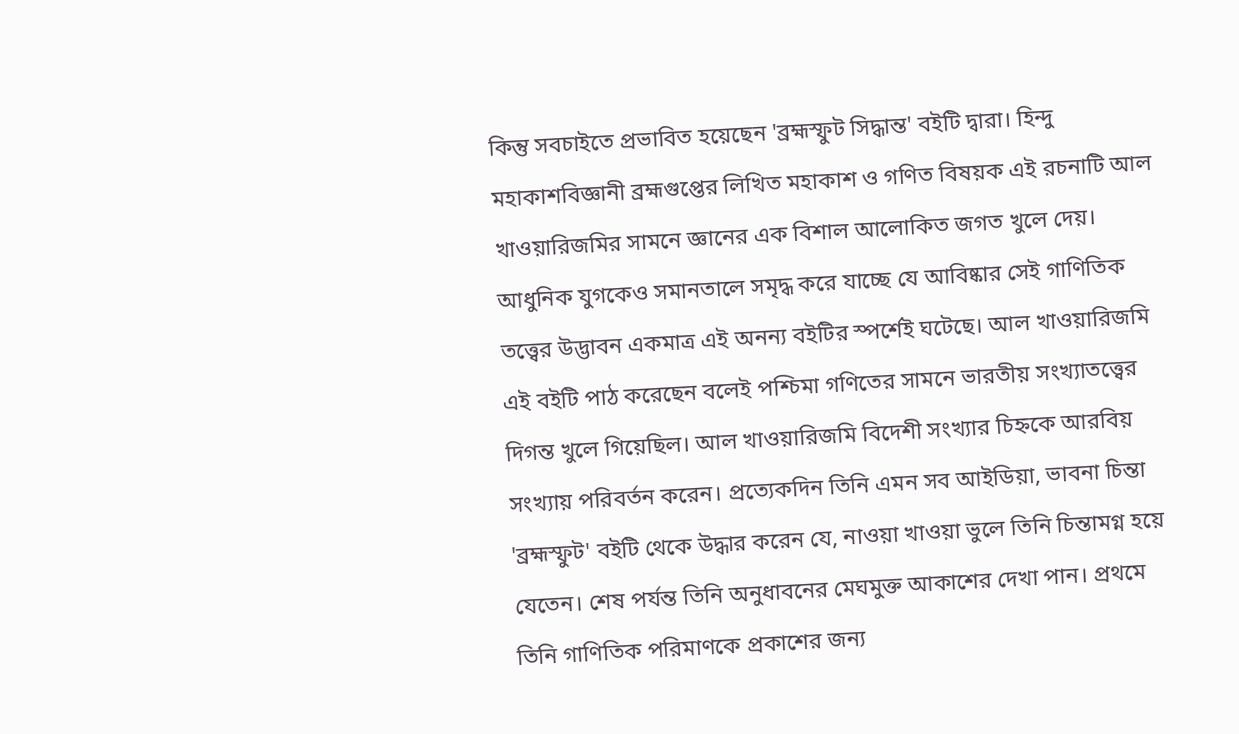কিন্তু সবচাইতে প্রভাবিত হয়েছেন 'ব্রহ্মস্ফুট সিদ্ধান্ত' বইটি দ্বারা। হিন্দু মহাকাশবিজ্ঞানী ব্রহ্মগুপ্তের লিখিত মহাকাশ ও গণিত বিষয়ক এই রচনাটি আল খাওয়ারিজমির সামনে জ্ঞানের এক বিশাল আলোকিত জগত খুলে দেয়।
আধুনিক যুগকেও সমানতালে সমৃদ্ধ করে যাচ্ছে যে আবিষ্কার সেই গাণিতিক তত্ত্বের উদ্ভাবন একমাত্র এই অনন্য বইটির স্পর্শেই ঘটেছে। আল খাওয়ারিজমি এই বইটি পাঠ করেছেন বলেই পশ্চিমা গণিতের সামনে ভারতীয় সংখ্যাতত্ত্বের দিগন্ত খুলে গিয়েছিল। আল খাওয়ারিজমি বিদেশী সংখ্যার চিহ্নকে আরবিয় সংখ্যায় পরিবর্তন করেন। প্রত্যেকদিন তিনি এমন সব আইডিয়া, ভাবনা চিন্তা 'ব্রহ্মস্ফুট' বইটি থেকে উদ্ধার করেন যে, নাওয়া খাওয়া ভুলে তিনি চিন্তামগ্ন হয়ে যেতেন। শেষ পর্যন্ত তিনি অনুধাবনের মেঘমুক্ত আকাশের দেখা পান। প্রথমে তিনি গাণিতিক পরিমাণকে প্রকাশের জন্য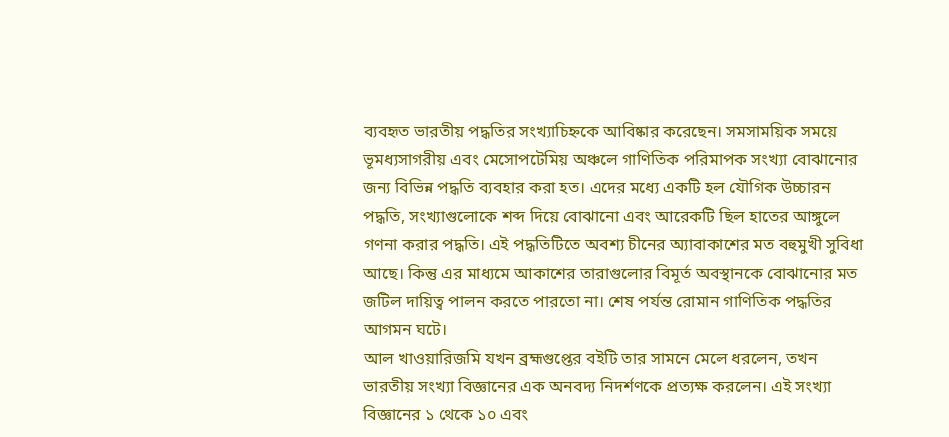ব্যবহৃত ভারতীয় পদ্ধতির সংখ্যাচিহ্নকে আবিষ্কার করেছেন। সমসাময়িক সময়ে ভূমধ্যসাগরীয় এবং মেসোপটেমিয় অঞ্চলে গাণিতিক পরিমাপক সংখ্যা বোঝানোর জন্য বিভিন্ন পদ্ধতি ব্যবহার করা হত। এদের মধ্যে একটি হল যৌগিক উচ্চারন পদ্ধতি, সংখ্যাগুলোকে শব্দ দিয়ে বোঝানো এবং আরেকটি ছিল হাতের আঙ্গুলে গণনা করার পদ্ধতি। এই পদ্ধতিটিতে অবশ্য চীনের অ্যাবাকাশের মত বহুমুখী সুবিধা আছে। কিন্তু এর মাধ্যমে আকাশের তারাগুলোর বিমূর্ত অবস্থানকে বোঝানোর মত জটিল দায়িত্ব পালন করতে পারতো না। শেষ পর্যন্ত রোমান গাণিতিক পদ্ধতির আগমন ঘটে।
আল খাওয়ারিজমি যখন ব্রহ্মগুপ্তের বইটি তার সামনে মেলে ধরলেন, তখন ভারতীয় সংখ্যা বিজ্ঞানের এক অনবদ্য নিদর্শণকে প্রত্যক্ষ করলেন। এই সংখ্যা বিজ্ঞানের ১ থেকে ১০ এবং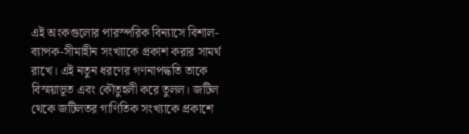এই অংকগুলোর পারস্পরিক বিন্যাসে বিশাল-ব্যাপক-সীমাহীন সংখ্যাকে প্রকাশ করার সামর্থ রাখে। এই নতুন ধরণের গণনাপদ্ধতি তাকে বিস্ময়াভূত এবং কৌতুহলী করে তুলল। জটিল থেকে জটিলতর গাণিতিক সংখ্যাকে প্রকাশে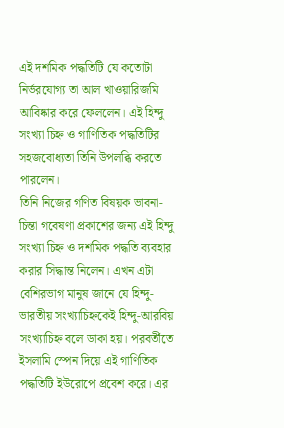এই দশমিক পদ্ধতিটি যে কতোটা নির্ভরযোগ্য তা আল খাওয়ারিজমি আবিষ্কার করে ফেললেন। এই হিন্দু সংখ্যা চিহ্ন ও গাণিতিক পদ্ধতিটির সহজবোধ্যতা তিনি উপলব্ধি করতে পারলেন।
তিনি নিজের গণিত বিষয়ক ভাবনা-চিন্তা গবেষণা প্রকাশের জন্য এই হিন্দু সংখ্যা চিহ্ন ও দশমিক পদ্ধতি ব্যবহার করার সিদ্ধান্ত নিলেন। এখন এটা বেশিরভাগ মানুষ জানে যে হিন্দু-ভারতীয় সংখ্যাচিহ্নকেই হিন্দু-আরবিয় সংখ্যাচিহ্ন বলে ডাকা হয়। পরবর্তীতে ইসলামি স্পেন দিয়ে এই গাণিতিক পদ্ধতিটি ইউরোপে প্রবেশ করে। এর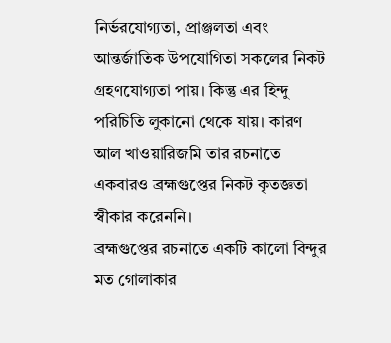নির্ভরযোগ্যতা, প্রাঞ্জলতা এবং আন্তর্জাতিক উপযোগিতা সকলের নিকট গ্রহণযোগ্যতা পায়। কিন্তু এর হিন্দু পরিচিতি লুকানো থেকে যায়। কারণ আল খাওয়ারিজমি তার রচনাতে একবারও ব্রহ্মগুপ্তের নিকট কৃতজ্ঞতা স্বীকার করেননি।
ব্রহ্মগুপ্তের রচনাতে একটি কালো বিন্দুর মত গোলাকার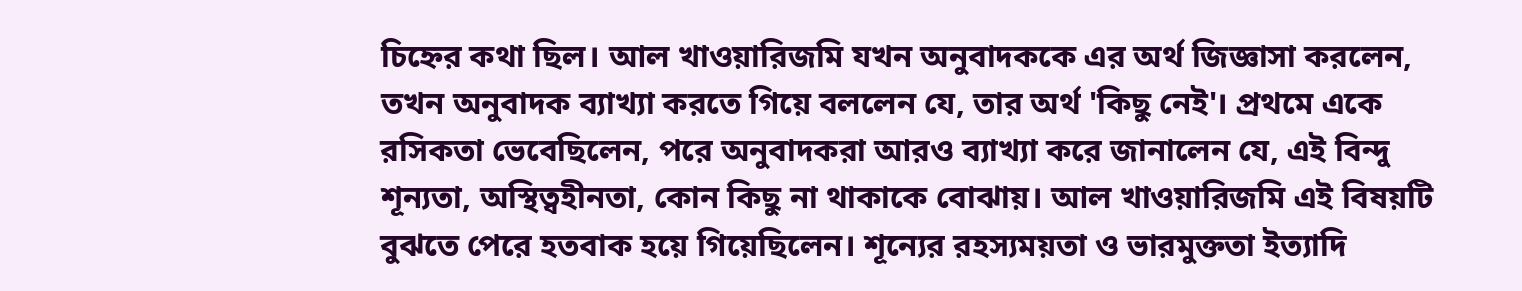চিহ্নের কথা ছিল। আল খাওয়ারিজমি যখন অনুবাদককে এর অর্থ জিজ্ঞাসা করলেন, তখন অনুবাদক ব্যাখ্যা করতে গিয়ে বললেন যে, তার অর্থ 'কিছু নেই'। প্রথমে একে রসিকতা ভেবেছিলেন, পরে অনুবাদকরা আরও ব্যাখ্যা করে জানালেন যে, এই বিন্দু শূন্যতা, অস্থিত্বহীনতা, কোন কিছু না থাকাকে বোঝায়। আল খাওয়ারিজমি এই বিষয়টি বুঝতে পেরে হতবাক হয়ে গিয়েছিলেন। শূন্যের রহস্যময়তা ও ভারমুক্ততা ইত্যাদি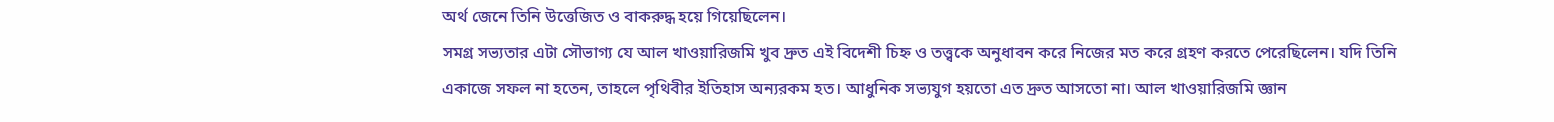অর্থ জেনে তিনি উত্তেজিত ও বাকরুদ্ধ হয়ে গিয়েছিলেন।
সমগ্র সভ্যতার এটা সৌভাগ্য যে আল খাওয়ারিজমি খুব দ্রুত এই বিদেশী চিহ্ন ও তত্ত্বকে অনুধাবন করে নিজের মত করে গ্রহণ করতে পেরেছিলেন। যদি তিনি একাজে সফল না হতেন, তাহলে পৃথিবীর ইতিহাস অন্যরকম হত। আধুনিক সভ্যযুগ হয়তো এত দ্রুত আসতো না। আল খাওয়ারিজমি জ্ঞান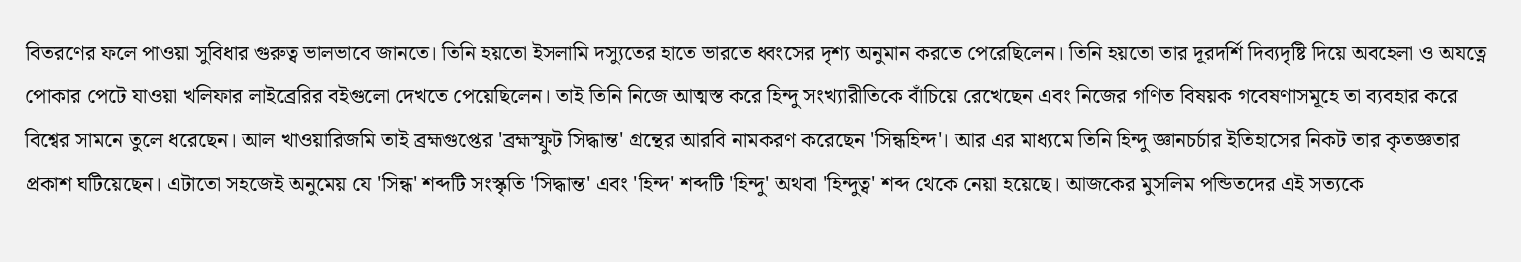বিতরণের ফলে পাওয়া সুবিধার গুরুত্ব ভালভাবে জানতে। তিনি হয়তো ইসলামি দস্যুতের হাতে ভারতে ধ্বংসের দৃশ্য অনুমান করতে পেরেছিলেন। তিনি হয়তো তার দূরদর্শি দিব্যদৃষ্টি দিয়ে অবহেলা ও অযত্নে পোকার পেটে যাওয়া খলিফার লাইব্রেরির বইগুলো দেখতে পেয়েছিলেন। তাই তিনি নিজে আত্মস্ত করে হিন্দু সংখ্যারীতিকে বাঁচিয়ে রেখেছেন এবং নিজের গণিত বিষয়ক গবেষণাসমূহে তা ব্যবহার করে বিশ্বের সামনে তুলে ধরেছেন। আল খাওয়ারিজমি তাই ব্রহ্মগুপ্তের 'ব্রহ্মস্ফুট সিদ্ধান্ত' গ্রন্থের আরবি নামকরণ করেছেন 'সিন্ধহিন্দ'। আর এর মাধ্যমে তিনি হিন্দু জ্ঞানচর্চার ইতিহাসের নিকট তার কৃতজ্ঞতার প্রকাশ ঘটিয়েছেন। এটাতো সহজেই অনুমেয় যে 'সিন্ধ' শব্দটি সংস্কৃতি 'সিদ্ধান্ত' এবং 'হিন্দ' শব্দটি 'হিন্দু' অথবা 'হিন্দুত্ব' শব্দ থেকে নেয়া হয়েছে। আজকের মুসলিম পন্ডিতদের এই সত্যকে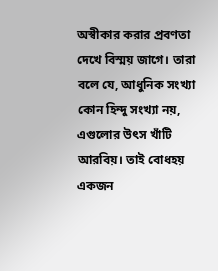অস্বীকার করার প্রবণতা দেখে বিস্ময় জাগে। তারা বলে যে, আধুনিক সংখ্যা কোন হিন্দু সংখ্যা নয়, এগুলোর উৎস খাঁটি আরবিয়। তাই বোধহয় একজন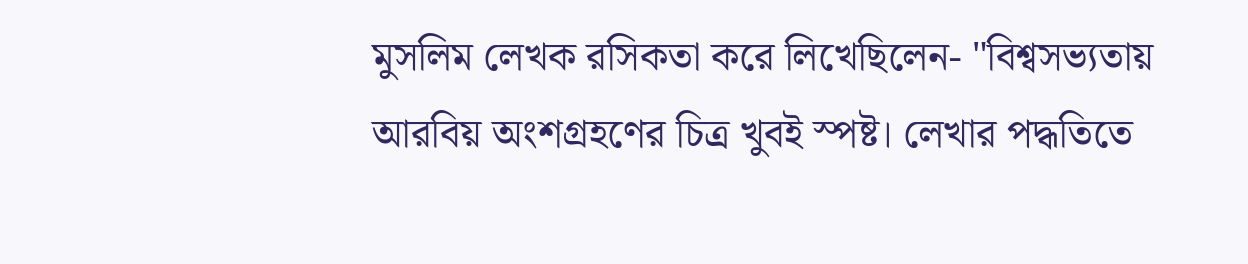মুসলিম লেখক রসিকতা করে লিখেছিলেন- "বিশ্বসভ্যতায় আরবিয় অংশগ্রহণের চিত্র খুবই স্পষ্ট। লেখার পদ্ধতিতে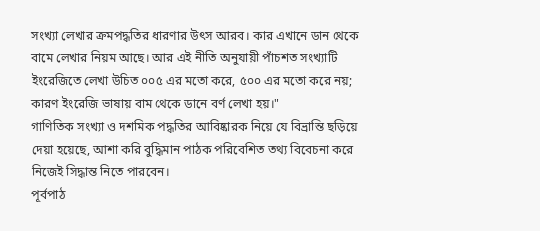সংখ্যা লেখার ক্রমপদ্ধতির ধারণার উৎস আরব। কার এখানে ডান থেকে বামে লেখার নিয়ম আছে। আর এই নীতি অনুযায়ী পাঁচশত সংখ্যাটি ইংরেজিতে লেখা উচিত ০০৫ এর মতো করে, ৫০০ এর মতো করে নয়; কারণ ইংরেজি ভাষায় বাম থেকে ডানে বর্ণ লেখা হয়।"
গাণিতিক সংখ্যা ও দশমিক পদ্ধতির আবিষ্কারক নিয়ে যে বিভ্রান্তি ছড়িয়ে দেয়া হয়েছে, আশা করি বুদ্ধিমান পাঠক পরিবেশিত তথ্য বিবেচনা করে নিজেই সিদ্ধান্ত নিতে পারবেন।
পূর্বপাঠ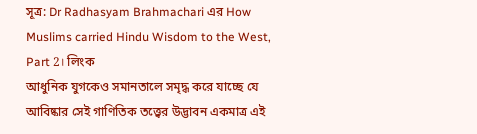সূত্র: Dr Radhasyam Brahmachari এর How Muslims carried Hindu Wisdom to the West, Part 2। লিংক
আধুনিক যুগকেও সমানতালে সমৃদ্ধ করে যাচ্ছে যে আবিষ্কার সেই গাণিতিক তত্ত্বের উদ্ভাবন একমাত্র এই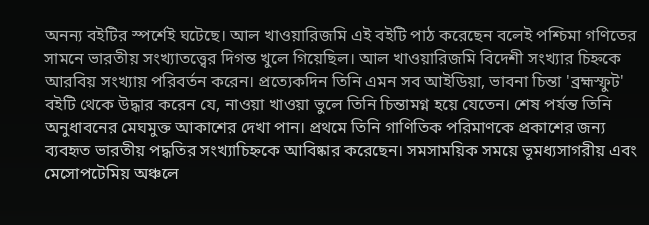অনন্য বইটির স্পর্শেই ঘটেছে। আল খাওয়ারিজমি এই বইটি পাঠ করেছেন বলেই পশ্চিমা গণিতের সামনে ভারতীয় সংখ্যাতত্ত্বের দিগন্ত খুলে গিয়েছিল। আল খাওয়ারিজমি বিদেশী সংখ্যার চিহ্নকে আরবিয় সংখ্যায় পরিবর্তন করেন। প্রত্যেকদিন তিনি এমন সব আইডিয়া, ভাবনা চিন্তা 'ব্রহ্মস্ফুট' বইটি থেকে উদ্ধার করেন যে, নাওয়া খাওয়া ভুলে তিনি চিন্তামগ্ন হয়ে যেতেন। শেষ পর্যন্ত তিনি অনুধাবনের মেঘমুক্ত আকাশের দেখা পান। প্রথমে তিনি গাণিতিক পরিমাণকে প্রকাশের জন্য ব্যবহৃত ভারতীয় পদ্ধতির সংখ্যাচিহ্নকে আবিষ্কার করেছেন। সমসাময়িক সময়ে ভূমধ্যসাগরীয় এবং মেসোপটেমিয় অঞ্চলে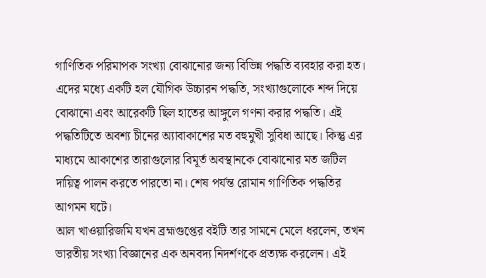গাণিতিক পরিমাপক সংখ্যা বোঝানোর জন্য বিভিন্ন পদ্ধতি ব্যবহার করা হত। এদের মধ্যে একটি হল যৌগিক উচ্চারন পদ্ধতি, সংখ্যাগুলোকে শব্দ দিয়ে বোঝানো এবং আরেকটি ছিল হাতের আঙ্গুলে গণনা করার পদ্ধতি। এই পদ্ধতিটিতে অবশ্য চীনের অ্যাবাকাশের মত বহুমুখী সুবিধা আছে। কিন্তু এর মাধ্যমে আকাশের তারাগুলোর বিমূর্ত অবস্থানকে বোঝানোর মত জটিল দায়িত্ব পালন করতে পারতো না। শেষ পর্যন্ত রোমান গাণিতিক পদ্ধতির আগমন ঘটে।
আল খাওয়ারিজমি যখন ব্রহ্মগুপ্তের বইটি তার সামনে মেলে ধরলেন, তখন ভারতীয় সংখ্যা বিজ্ঞানের এক অনবদ্য নিদর্শণকে প্রত্যক্ষ করলেন। এই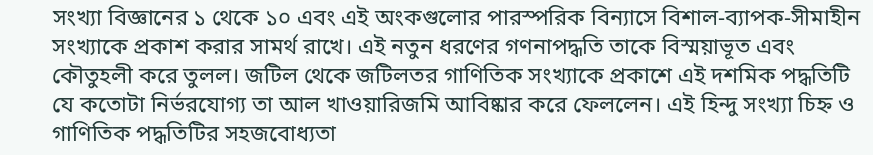সংখ্যা বিজ্ঞানের ১ থেকে ১০ এবং এই অংকগুলোর পারস্পরিক বিন্যাসে বিশাল-ব্যাপক-সীমাহীন সংখ্যাকে প্রকাশ করার সামর্থ রাখে। এই নতুন ধরণের গণনাপদ্ধতি তাকে বিস্ময়াভূত এবং কৌতুহলী করে তুলল। জটিল থেকে জটিলতর গাণিতিক সংখ্যাকে প্রকাশে এই দশমিক পদ্ধতিটি যে কতোটা নির্ভরযোগ্য তা আল খাওয়ারিজমি আবিষ্কার করে ফেললেন। এই হিন্দু সংখ্যা চিহ্ন ও গাণিতিক পদ্ধতিটির সহজবোধ্যতা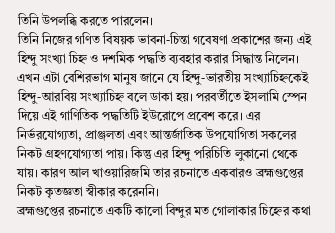তিনি উপলব্ধি করতে পারলেন।
তিনি নিজের গণিত বিষয়ক ভাবনা-চিন্তা গবেষণা প্রকাশের জন্য এই হিন্দু সংখ্যা চিহ্ন ও দশমিক পদ্ধতি ব্যবহার করার সিদ্ধান্ত নিলেন। এখন এটা বেশিরভাগ মানুষ জানে যে হিন্দু-ভারতীয় সংখ্যাচিহ্নকেই হিন্দু-আরবিয় সংখ্যাচিহ্ন বলে ডাকা হয়। পরবর্তীতে ইসলামি স্পেন দিয়ে এই গাণিতিক পদ্ধতিটি ইউরোপে প্রবেশ করে। এর নির্ভরযোগ্যতা, প্রাঞ্জলতা এবং আন্তর্জাতিক উপযোগিতা সকলের নিকট গ্রহণযোগ্যতা পায়। কিন্তু এর হিন্দু পরিচিতি লুকানো থেকে যায়। কারণ আল খাওয়ারিজমি তার রচনাতে একবারও ব্রহ্মগুপ্তের নিকট কৃতজ্ঞতা স্বীকার করেননি।
ব্রহ্মগুপ্তের রচনাতে একটি কালো বিন্দুর মত গোলাকার চিহ্নের কথা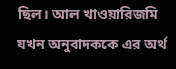ছিল। আল খাওয়ারিজমি যখন অনুবাদককে এর অর্থ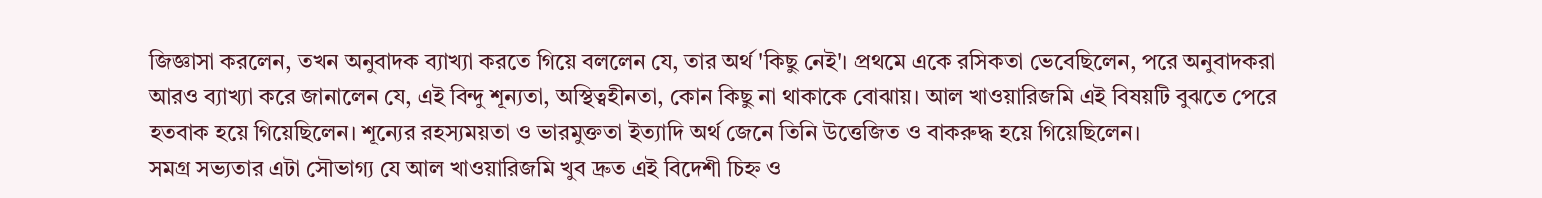জিজ্ঞাসা করলেন, তখন অনুবাদক ব্যাখ্যা করতে গিয়ে বললেন যে, তার অর্থ 'কিছু নেই'। প্রথমে একে রসিকতা ভেবেছিলেন, পরে অনুবাদকরা আরও ব্যাখ্যা করে জানালেন যে, এই বিন্দু শূন্যতা, অস্থিত্বহীনতা, কোন কিছু না থাকাকে বোঝায়। আল খাওয়ারিজমি এই বিষয়টি বুঝতে পেরে হতবাক হয়ে গিয়েছিলেন। শূন্যের রহস্যময়তা ও ভারমুক্ততা ইত্যাদি অর্থ জেনে তিনি উত্তেজিত ও বাকরুদ্ধ হয়ে গিয়েছিলেন।
সমগ্র সভ্যতার এটা সৌভাগ্য যে আল খাওয়ারিজমি খুব দ্রুত এই বিদেশী চিহ্ন ও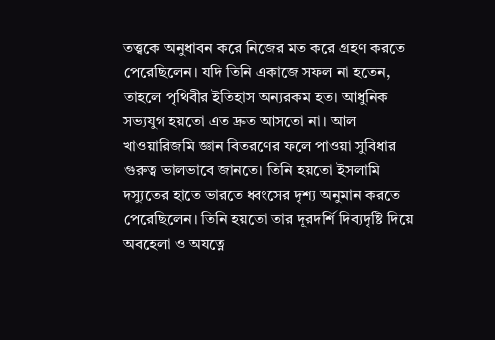তত্ত্বকে অনুধাবন করে নিজের মত করে গ্রহণ করতে পেরেছিলেন। যদি তিনি একাজে সফল না হতেন, তাহলে পৃথিবীর ইতিহাস অন্যরকম হত। আধুনিক সভ্যযুগ হয়তো এত দ্রুত আসতো না। আল খাওয়ারিজমি জ্ঞান বিতরণের ফলে পাওয়া সুবিধার গুরুত্ব ভালভাবে জানতে। তিনি হয়তো ইসলামি দস্যুতের হাতে ভারতে ধ্বংসের দৃশ্য অনুমান করতে পেরেছিলেন। তিনি হয়তো তার দূরদর্শি দিব্যদৃষ্টি দিয়ে অবহেলা ও অযত্নে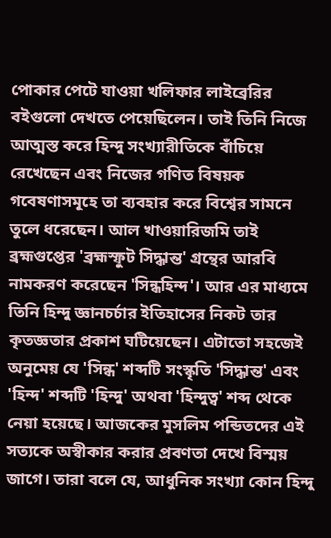পোকার পেটে যাওয়া খলিফার লাইব্রেরির বইগুলো দেখতে পেয়েছিলেন। তাই তিনি নিজে আত্মস্ত করে হিন্দু সংখ্যারীতিকে বাঁচিয়ে রেখেছেন এবং নিজের গণিত বিষয়ক গবেষণাসমূহে তা ব্যবহার করে বিশ্বের সামনে তুলে ধরেছেন। আল খাওয়ারিজমি তাই ব্রহ্মগুপ্তের 'ব্রহ্মস্ফুট সিদ্ধান্ত' গ্রন্থের আরবি নামকরণ করেছেন 'সিন্ধহিন্দ'। আর এর মাধ্যমে তিনি হিন্দু জ্ঞানচর্চার ইতিহাসের নিকট তার কৃতজ্ঞতার প্রকাশ ঘটিয়েছেন। এটাতো সহজেই অনুমেয় যে 'সিন্ধ' শব্দটি সংস্কৃতি 'সিদ্ধান্ত' এবং 'হিন্দ' শব্দটি 'হিন্দু' অথবা 'হিন্দুত্ব' শব্দ থেকে নেয়া হয়েছে। আজকের মুসলিম পন্ডিতদের এই সত্যকে অস্বীকার করার প্রবণতা দেখে বিস্ময় জাগে। তারা বলে যে, আধুনিক সংখ্যা কোন হিন্দু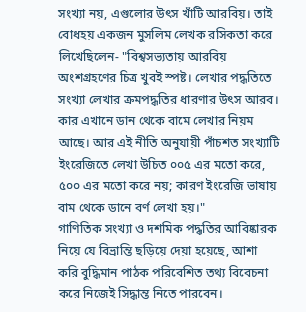সংখ্যা নয়, এগুলোর উৎস খাঁটি আরবিয়। তাই বোধহয় একজন মুসলিম লেখক রসিকতা করে লিখেছিলেন- "বিশ্বসভ্যতায় আরবিয় অংশগ্রহণের চিত্র খুবই স্পষ্ট। লেখার পদ্ধতিতে সংখ্যা লেখার ক্রমপদ্ধতির ধারণার উৎস আরব। কার এখানে ডান থেকে বামে লেখার নিয়ম আছে। আর এই নীতি অনুযায়ী পাঁচশত সংখ্যাটি ইংরেজিতে লেখা উচিত ০০৫ এর মতো করে, ৫০০ এর মতো করে নয়; কারণ ইংরেজি ভাষায় বাম থেকে ডানে বর্ণ লেখা হয়।"
গাণিতিক সংখ্যা ও দশমিক পদ্ধতির আবিষ্কারক নিয়ে যে বিভ্রান্তি ছড়িয়ে দেয়া হয়েছে, আশা করি বুদ্ধিমান পাঠক পরিবেশিত তথ্য বিবেচনা করে নিজেই সিদ্ধান্ত নিতে পারবেন।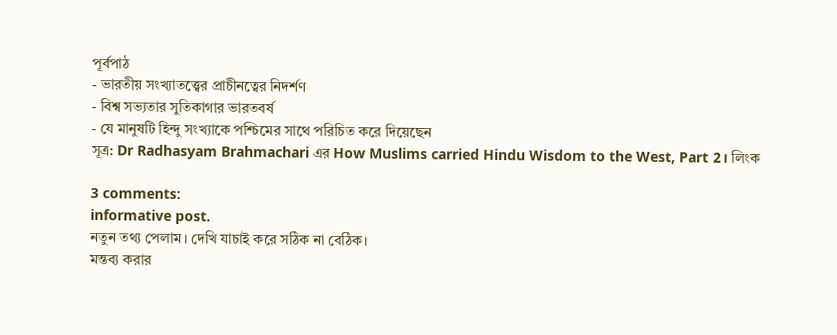পূর্বপাঠ
- ভারতীয় সংখ্যাতত্ত্বের প্রাচীনত্বের নিদর্শণ
- বিশ্ব সভ্যতার সুতিকাগার ভারতবর্ষ
- যে মানুষটি হিন্দু সংখ্যাকে পশ্চিমের সাথে পরিচিত করে দিয়েছেন
সূত্র: Dr Radhasyam Brahmachari এর How Muslims carried Hindu Wisdom to the West, Part 2। লিংক

3 comments:
informative post.
নতুন তথ্য পেলাম। দেখি যাচাই করে সঠিক না বেঠিক।
মন্তব্য করার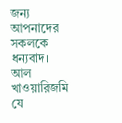জন্য আপনাদের সকলকে ধন্যবাদ। আল খাওয়ারিজমি যে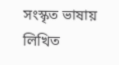সংস্কৃত ভাষায় লিখিত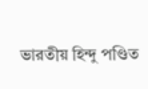ভারতীয় হিন্দু পণ্ডিত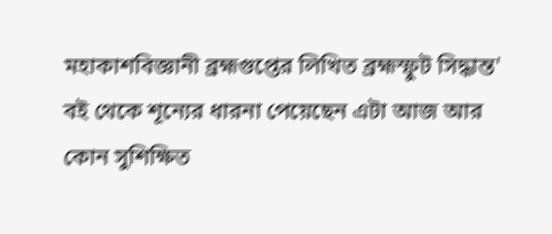মহাকাশবিজ্ঞানী ব্রহ্মগুপ্তের লিখিত ব্রহ্মস্ফুট সিদ্ধান্ত' বই থেকে শূন্যের ধারনা পেয়েছেন এটা আজ আর কোন সুশিক্ষিত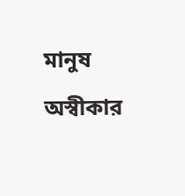মানুষ অস্বীকার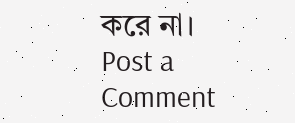করে না।
Post a Comment